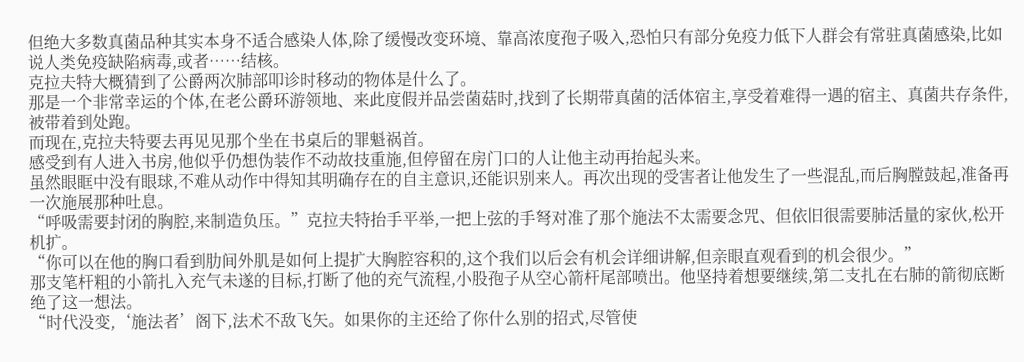但绝大多数真菌品种其实本身不适合感染人体,除了缓慢改变环境、靠高浓度孢子吸入,恐怕只有部分免疫力低下人群会有常驻真菌感染,比如说人类免疫缺陷病毒,或者……结核。
克拉夫特大概猜到了公爵两次肺部叩诊时移动的物体是什么了。
那是一个非常幸运的个体,在老公爵环游领地、来此度假并品尝菌菇时,找到了长期带真菌的活体宿主,享受着难得一遇的宿主、真菌共存条件,被带着到处跑。
而现在,克拉夫特要去再见见那个坐在书桌后的罪魁祸首。
感受到有人进入书房,他似乎仍想伪装作不动故技重施,但停留在房门口的人让他主动再抬起头来。
虽然眼眶中没有眼球,不难从动作中得知其明确存在的自主意识,还能识别来人。再次出现的受害者让他发生了一些混乱,而后胸膛鼓起,准备再一次施展那种吐息。
“呼吸需要封闭的胸腔,来制造负压。”克拉夫特抬手平举,一把上弦的手弩对准了那个施法不太需要念咒、但依旧很需要肺活量的家伙,松开机扩。
“你可以在他的胸口看到肋间外肌是如何上提扩大胸腔容积的,这个我们以后会有机会详细讲解,但亲眼直观看到的机会很少。”
那支笔杆粗的小箭扎入充气未遂的目标,打断了他的充气流程,小股孢子从空心箭杆尾部喷出。他坚持着想要继续,第二支扎在右肺的箭彻底断绝了这一想法。
“时代没变,‘施法者’阁下,法术不敌飞矢。如果你的主还给了你什么别的招式,尽管使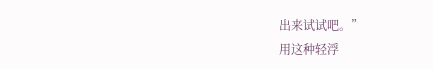出来试试吧。”
用这种轻浮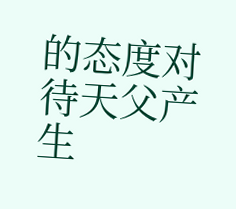的态度对待天父产生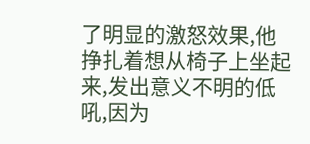了明显的激怒效果,他挣扎着想从椅子上坐起来,发出意义不明的低吼,因为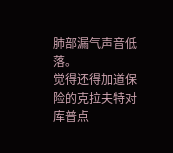肺部漏气声音低落。
觉得还得加道保险的克拉夫特对库普点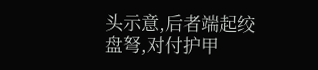头示意,后者端起绞盘弩,对付护甲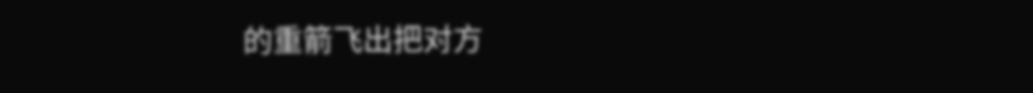的重箭飞出把对方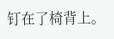钉在了椅背上。